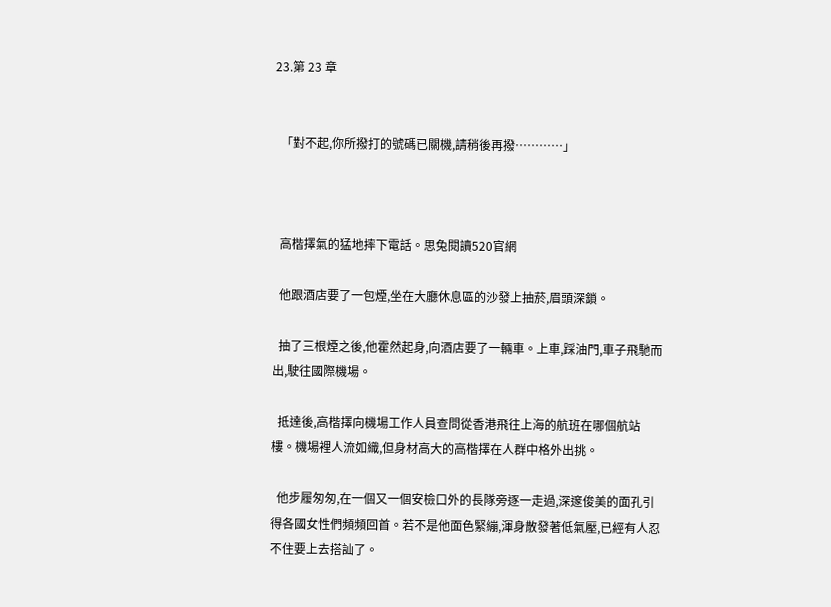23.第 23 章


  「對不起,你所撥打的號碼已關機,請稍後再撥…………」



  高楷擇氣的猛地摔下電話。思兔閱讀520官網

  他跟酒店要了一包煙,坐在大廳休息區的沙發上抽菸,眉頭深鎖。

  抽了三根煙之後,他霍然起身,向酒店要了一輛車。上車,踩油門,車子飛馳而出,駛往國際機場。

  抵達後,高楷擇向機場工作人員查問從香港飛往上海的航班在哪個航站樓。機場裡人流如織,但身材高大的高楷擇在人群中格外出挑。

  他步履匆匆,在一個又一個安檢口外的長隊旁逐一走過,深邃俊美的面孔引得各國女性們頻頻回首。若不是他面色緊繃,渾身散發著低氣壓,已經有人忍不住要上去搭訕了。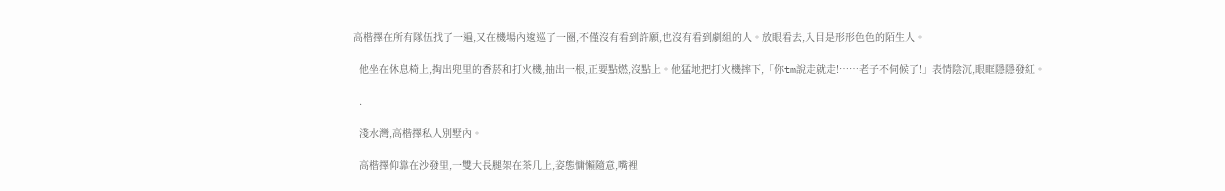高楷擇在所有隊伍找了一遍,又在機場內逡巡了一圈,不僅沒有看到許願,也沒有看到劇組的人。放眼看去,入目是形形色色的陌生人。

  他坐在休息椅上,掏出兜里的香菸和打火機,抽出一根,正要點燃,沒點上。他猛地把打火機摔下,「你tm說走就走!……老子不伺候了!」表情陰沉,眼眶隱隱發紅。

  .

  淺水灣,高楷擇私人別墅內。

  高楷擇仰靠在沙發里,一雙大長腿架在茶几上,姿態慵懶隨意,嘴裡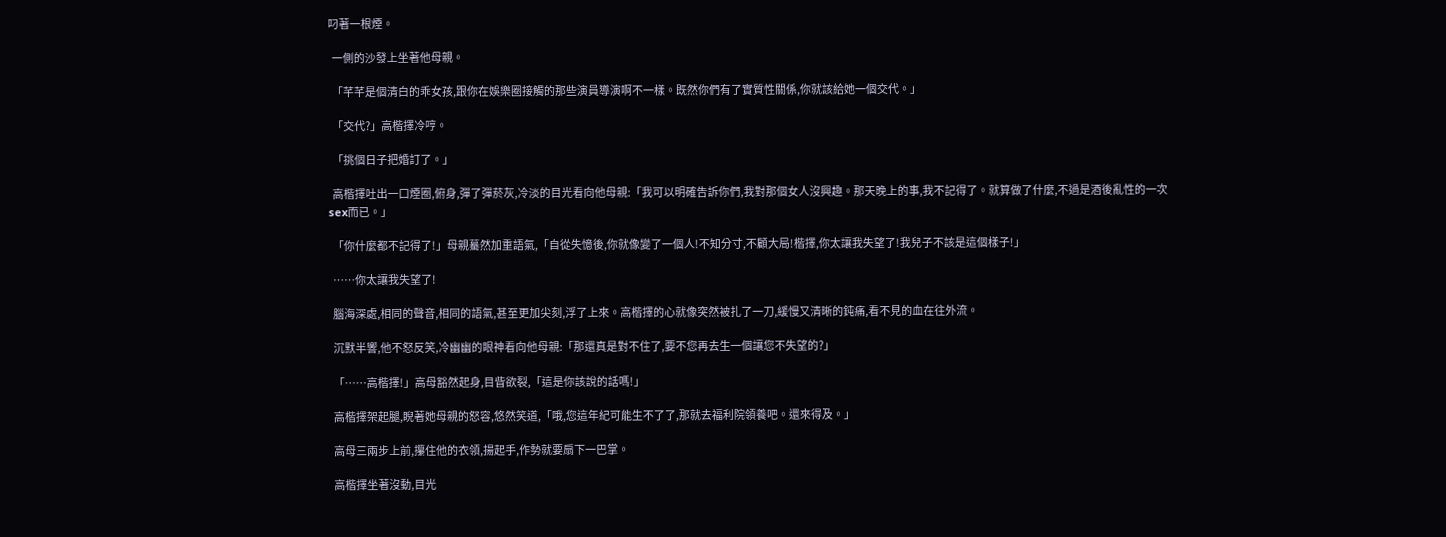叼著一根煙。

  一側的沙發上坐著他母親。

  「芊芊是個清白的乖女孩,跟你在娛樂圈接觸的那些演員導演啊不一樣。既然你們有了實質性關係,你就該給她一個交代。」

  「交代?」高楷擇冷哼。

  「挑個日子把婚訂了。」

  高楷擇吐出一口煙圈,俯身,彈了彈菸灰,冷淡的目光看向他母親:「我可以明確告訴你們,我對那個女人沒興趣。那天晚上的事,我不記得了。就算做了什麼,不過是酒後亂性的一次sex而已。」

  「你什麼都不記得了!」母親驀然加重語氣,「自從失憶後,你就像變了一個人!不知分寸,不顧大局!楷擇,你太讓我失望了!我兒子不該是這個樣子!」

  ……你太讓我失望了!

  腦海深處,相同的聲音,相同的語氣,甚至更加尖刻,浮了上來。高楷擇的心就像突然被扎了一刀,緩慢又清晰的鈍痛,看不見的血在往外流。

  沉默半響,他不怒反笑,冷幽幽的眼神看向他母親:「那還真是對不住了,要不您再去生一個讓您不失望的?」

  「……高楷擇!」高母豁然起身,目眥欲裂,「這是你該說的話嗎!」

  高楷擇架起腿,睨著她母親的怒容,悠然笑道,「哦,您這年紀可能生不了了,那就去福利院領養吧。還來得及。」

  高母三兩步上前,攥住他的衣領,揚起手,作勢就要扇下一巴掌。

  高楷擇坐著沒動,目光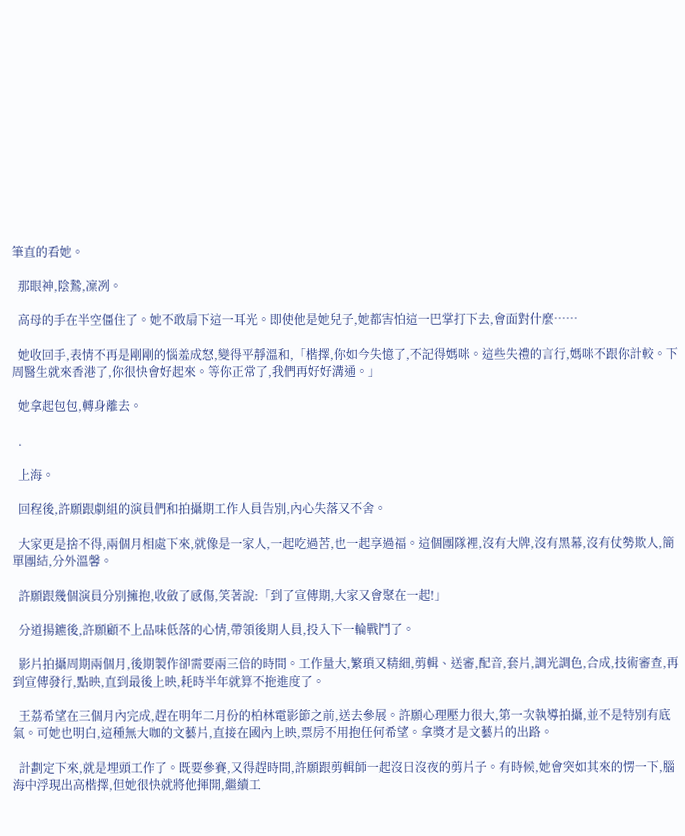筆直的看她。

  那眼神,陰鷙,凜冽。

  高母的手在半空僵住了。她不敢扇下這一耳光。即使他是她兒子,她都害怕這一巴掌打下去,會面對什麼……

  她收回手,表情不再是剛剛的惱羞成怒,變得平靜溫和,「楷擇,你如今失憶了,不記得媽咪。這些失禮的言行,媽咪不跟你計較。下周醫生就來香港了,你很快會好起來。等你正常了,我們再好好溝通。」

  她拿起包包,轉身離去。

  .

  上海。

  回程後,許願跟劇組的演員們和拍攝期工作人員告別,內心失落又不舍。

  大家更是捨不得,兩個月相處下來,就像是一家人,一起吃過苦,也一起享過福。這個團隊裡,沒有大牌,沒有黑幕,沒有仗勢欺人,簡單團結,分外溫馨。

  許願跟幾個演員分別擁抱,收斂了感傷,笑著說:「到了宣傳期,大家又會聚在一起!」

  分道揚鑣後,許願顧不上品味低落的心情,帶領後期人員,投入下一輪戰鬥了。

  影片拍攝周期兩個月,後期製作卻需要兩三倍的時間。工作量大,繁瑣又精細,剪輯、送審,配音,套片,調光調色,合成,技術審查,再到宣傳發行,點映,直到最後上映,耗時半年就算不拖進度了。

  王荔希望在三個月內完成,趕在明年二月份的柏林電影節之前,送去參展。許願心理壓力很大,第一次執導拍攝,並不是特別有底氣。可她也明白,這種無大咖的文藝片,直接在國內上映,票房不用抱任何希望。拿獎才是文藝片的出路。

  計劃定下來,就是埋頭工作了。既要參賽,又得趕時間,許願跟剪輯師一起沒日沒夜的剪片子。有時候,她會突如其來的愣一下,腦海中浮現出高楷擇,但她很快就將他揮開,繼續工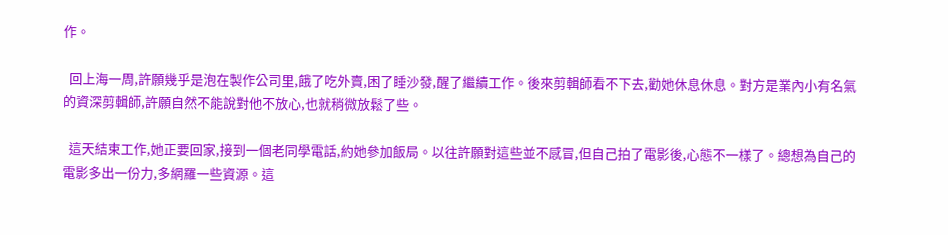作。

  回上海一周,許願幾乎是泡在製作公司里,餓了吃外賣,困了睡沙發,醒了繼續工作。後來剪輯師看不下去,勸她休息休息。對方是業內小有名氣的資深剪輯師,許願自然不能說對他不放心,也就稍微放鬆了些。

  這天結束工作,她正要回家,接到一個老同學電話,約她參加飯局。以往許願對這些並不感冒,但自己拍了電影後,心態不一樣了。總想為自己的電影多出一份力,多網羅一些資源。這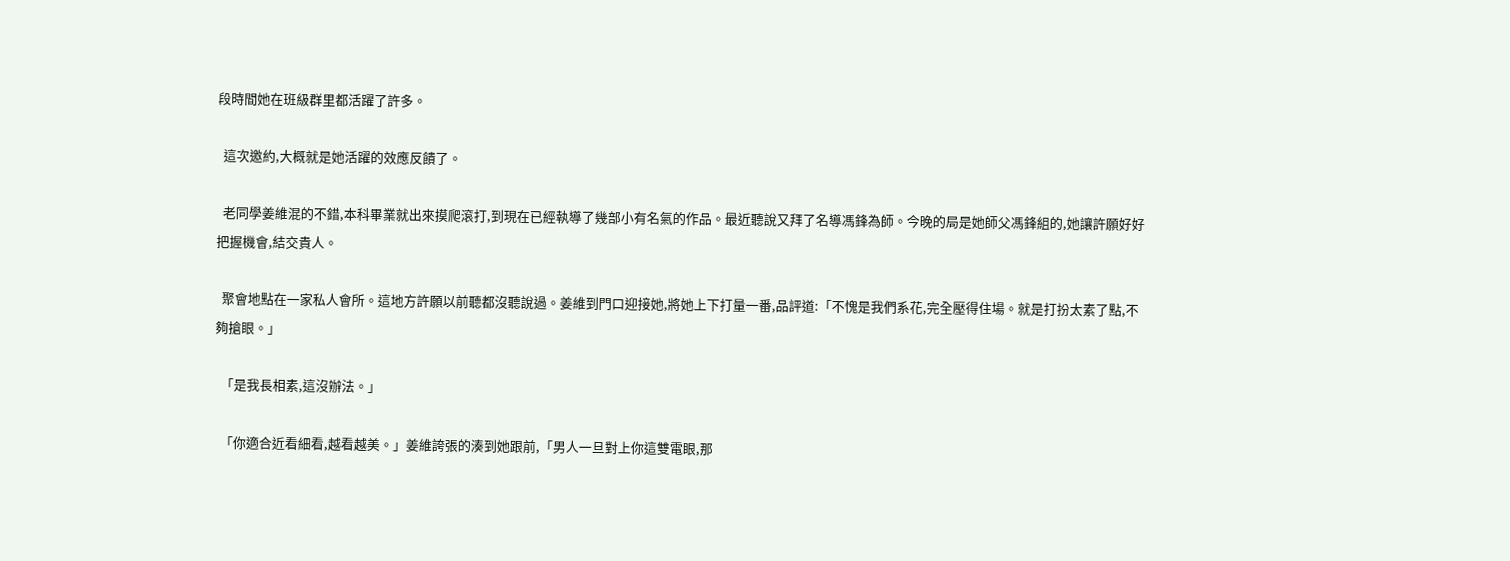段時間她在班級群里都活躍了許多。

  這次邀約,大概就是她活躍的效應反饋了。

  老同學姜維混的不錯,本科畢業就出來摸爬滾打,到現在已經執導了幾部小有名氣的作品。最近聽說又拜了名導馮鋒為師。今晚的局是她師父馮鋒組的,她讓許願好好把握機會,結交貴人。

  聚會地點在一家私人會所。這地方許願以前聽都沒聽說過。姜維到門口迎接她,將她上下打量一番,品評道:「不愧是我們系花,完全壓得住場。就是打扮太素了點,不夠搶眼。」

  「是我長相素,這沒辦法。」

  「你適合近看細看,越看越美。」姜維誇張的湊到她跟前,「男人一旦對上你這雙電眼,那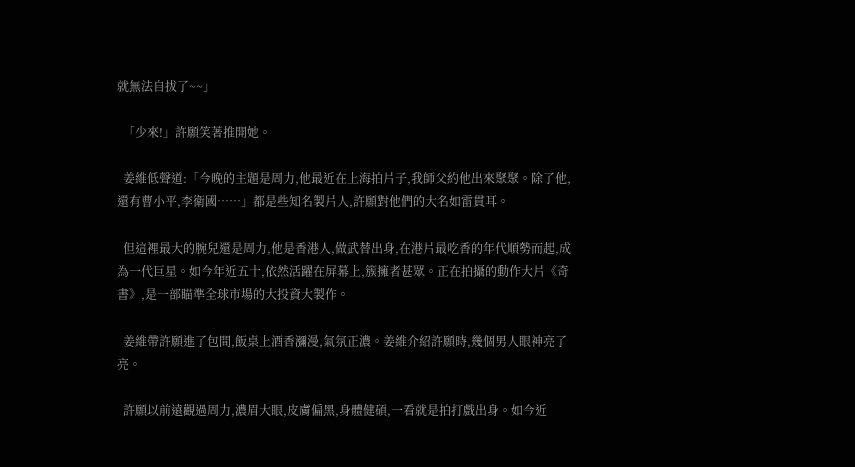就無法自拔了~~」

  「少來!」許願笑著推開她。

  姜維低聲道:「今晚的主題是周力,他最近在上海拍片子,我師父約他出來聚聚。除了他,還有曹小平,李衛國……」都是些知名製片人,許願對他們的大名如雷貫耳。

  但這裡最大的腕兒還是周力,他是香港人,做武替出身,在港片最吃香的年代順勢而起,成為一代巨星。如今年近五十,依然活躍在屏幕上,簇擁者甚眾。正在拍攝的動作大片《奇書》,是一部瞄準全球市場的大投資大製作。

  姜維帶許願進了包間,飯桌上酒香瀰漫,氣氛正濃。姜維介紹許願時,幾個男人眼神亮了亮。

  許願以前遠觀過周力,濃眉大眼,皮膚偏黑,身體健碩,一看就是拍打戲出身。如今近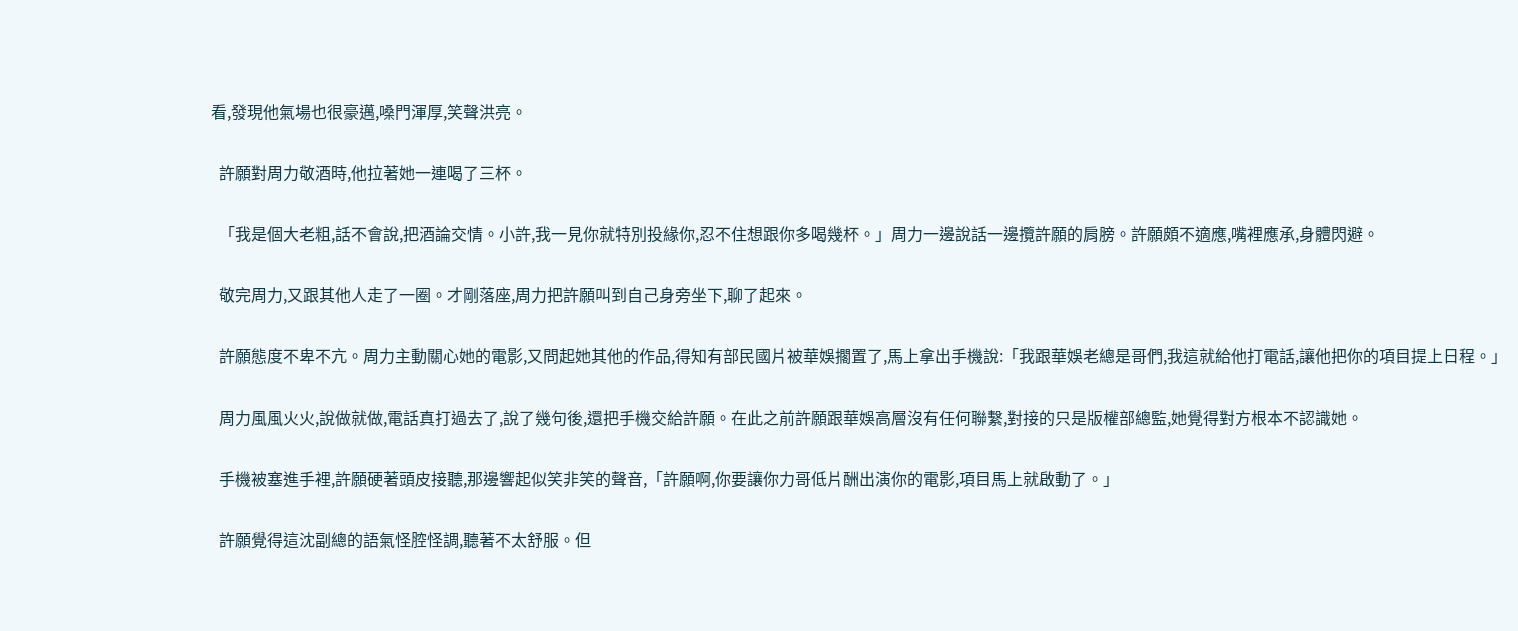看,發現他氣場也很豪邁,嗓門渾厚,笑聲洪亮。

  許願對周力敬酒時,他拉著她一連喝了三杯。

  「我是個大老粗,話不會說,把酒論交情。小許,我一見你就特別投緣你,忍不住想跟你多喝幾杯。」周力一邊說話一邊攬許願的肩膀。許願頗不適應,嘴裡應承,身體閃避。

  敬完周力,又跟其他人走了一圈。才剛落座,周力把許願叫到自己身旁坐下,聊了起來。

  許願態度不卑不亢。周力主動關心她的電影,又問起她其他的作品,得知有部民國片被華娛擱置了,馬上拿出手機說:「我跟華娛老總是哥們,我這就給他打電話,讓他把你的項目提上日程。」

  周力風風火火,說做就做,電話真打過去了,說了幾句後,還把手機交給許願。在此之前許願跟華娛高層沒有任何聯繫,對接的只是版權部總監,她覺得對方根本不認識她。

  手機被塞進手裡,許願硬著頭皮接聽,那邊響起似笑非笑的聲音,「許願啊,你要讓你力哥低片酬出演你的電影,項目馬上就啟動了。」

  許願覺得這沈副總的語氣怪腔怪調,聽著不太舒服。但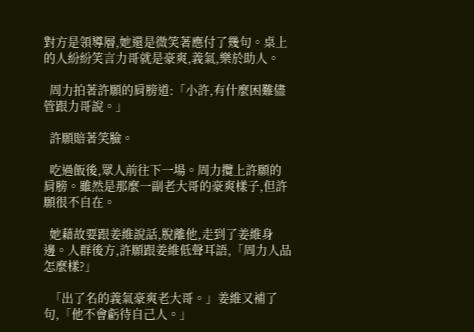對方是領導層,她還是微笑著應付了幾句。桌上的人紛紛笑言力哥就是豪爽,義氣,樂於助人。

  周力拍著許願的肩膀道:「小許,有什麼困難儘管跟力哥說。」

  許願賠著笑臉。

  吃過飯後,眾人前往下一場。周力攬上許願的肩膀。雖然是那麼一副老大哥的豪爽樣子,但許願很不自在。

  她藉故要跟姜維說話,脫離他,走到了姜維身邊。人群後方,許願跟姜維低聲耳語,「周力人品怎麼樣?」

  「出了名的義氣豪爽老大哥。」姜維又補了句,「他不會虧待自己人。」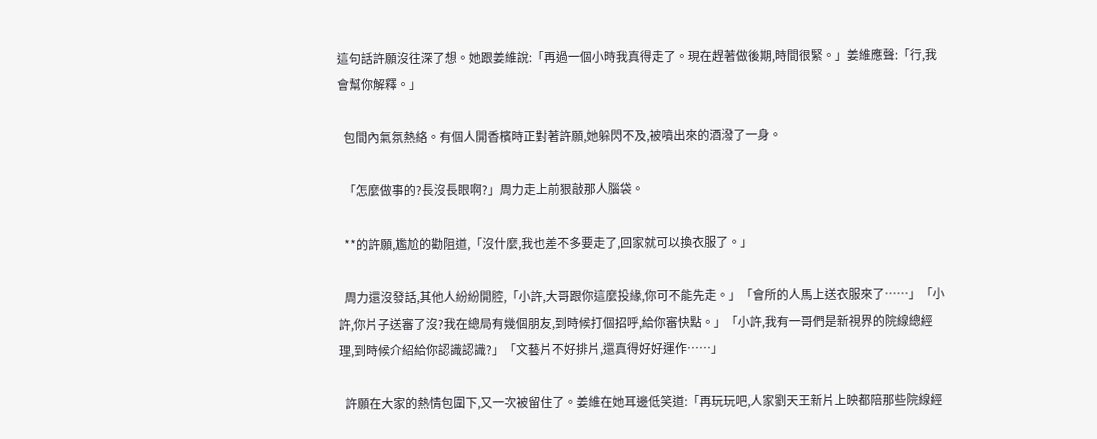這句話許願沒往深了想。她跟姜維說:「再過一個小時我真得走了。現在趕著做後期,時間很緊。」姜維應聲:「行,我會幫你解釋。」

  包間內氣氛熱絡。有個人開香檳時正對著許願,她躲閃不及,被噴出來的酒潑了一身。

  「怎麼做事的?長沒長眼啊?」周力走上前狠敲那人腦袋。

  **的許願,尷尬的勸阻道,「沒什麼,我也差不多要走了,回家就可以換衣服了。」

  周力還沒發話,其他人紛紛開腔,「小許,大哥跟你這麼投緣,你可不能先走。」「會所的人馬上送衣服來了……」「小許,你片子送審了沒?我在總局有幾個朋友,到時候打個招呼,給你審快點。」「小許,我有一哥們是新視界的院線總經理,到時候介紹給你認識認識?」「文藝片不好排片,還真得好好運作……」

  許願在大家的熱情包圍下,又一次被留住了。姜維在她耳邊低笑道:「再玩玩吧,人家劉天王新片上映都陪那些院線經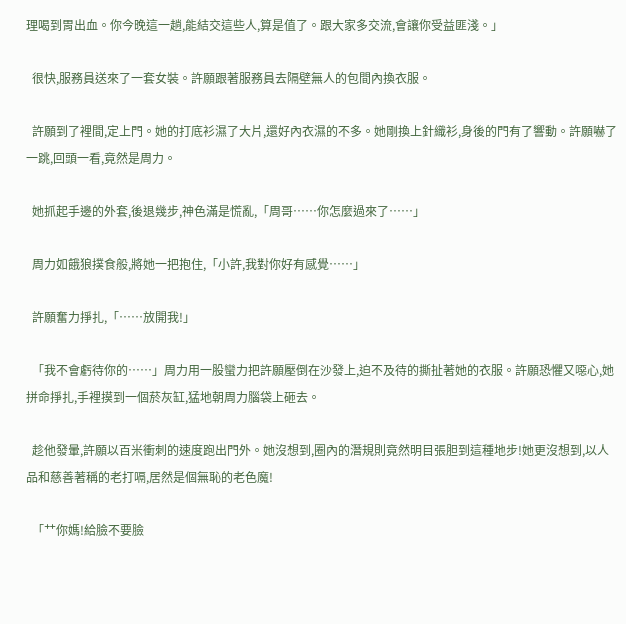理喝到胃出血。你今晚這一趟,能結交這些人,算是值了。跟大家多交流,會讓你受益匪淺。」

  很快,服務員送來了一套女裝。許願跟著服務員去隔壁無人的包間內換衣服。

  許願到了裡間,定上門。她的打底衫濕了大片,還好內衣濕的不多。她剛換上針織衫,身後的門有了響動。許願嚇了一跳,回頭一看,竟然是周力。

  她抓起手邊的外套,後退幾步,神色滿是慌亂,「周哥……你怎麼過來了……」

  周力如餓狼撲食般,將她一把抱住,「小許,我對你好有感覺……」

  許願奮力掙扎,「……放開我!」

  「我不會虧待你的……」周力用一股蠻力把許願壓倒在沙發上,迫不及待的撕扯著她的衣服。許願恐懼又噁心,她拼命掙扎,手裡摸到一個菸灰缸,猛地朝周力腦袋上砸去。

  趁他發暈,許願以百米衝刺的速度跑出門外。她沒想到,圈內的潛規則竟然明目張胆到這種地步!她更沒想到,以人品和慈善著稱的老打嗝,居然是個無恥的老色魔!

  「艹你媽!給臉不要臉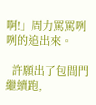啊!」周力罵罵咧咧的追出來。

  許願出了包間門繼續跑,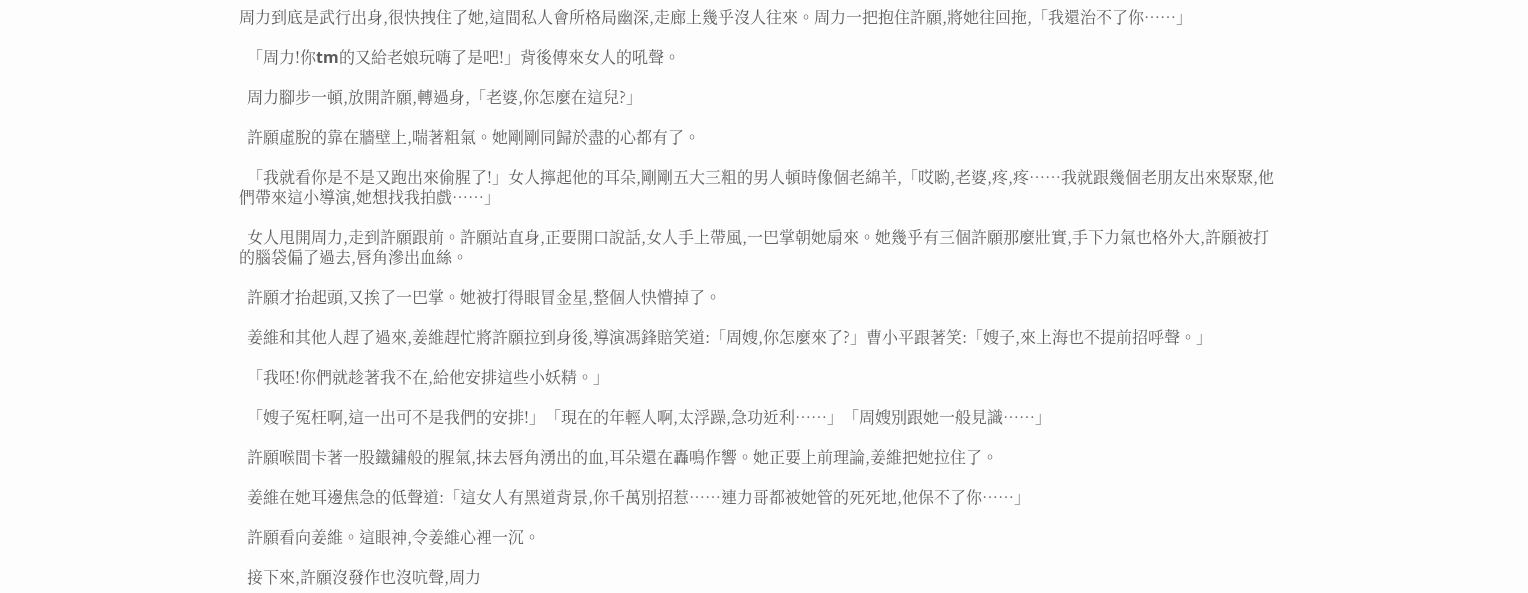周力到底是武行出身,很快拽住了她,這間私人會所格局幽深,走廊上幾乎沒人往來。周力一把抱住許願,將她往回拖,「我還治不了你……」

  「周力!你tm的又給老娘玩嗨了是吧!」背後傳來女人的吼聲。

  周力腳步一頓,放開許願,轉過身,「老婆,你怎麼在這兒?」

  許願虛脫的靠在牆壁上,喘著粗氣。她剛剛同歸於盡的心都有了。

  「我就看你是不是又跑出來偷腥了!」女人擰起他的耳朵,剛剛五大三粗的男人頓時像個老綿羊,「哎喲,老婆,疼,疼……我就跟幾個老朋友出來聚聚,他們帶來這小導演,她想找我拍戲……」

  女人甩開周力,走到許願跟前。許願站直身,正要開口說話,女人手上帶風,一巴掌朝她扇來。她幾乎有三個許願那麼壯實,手下力氣也格外大,許願被打的腦袋偏了過去,唇角滲出血絲。

  許願才抬起頭,又挨了一巴掌。她被打得眼冒金星,整個人快懵掉了。

  姜維和其他人趕了過來,姜維趕忙將許願拉到身後,導演馮鋒賠笑道:「周嫂,你怎麼來了?」曹小平跟著笑:「嫂子,來上海也不提前招呼聲。」

  「我呸!你們就趁著我不在,給他安排這些小妖精。」

  「嫂子冤枉啊,這一出可不是我們的安排!」「現在的年輕人啊,太浮躁,急功近利……」「周嫂別跟她一般見識……」

  許願喉間卡著一股鐵鏽般的腥氣,抹去唇角湧出的血,耳朵還在轟鳴作響。她正要上前理論,姜維把她拉住了。

  姜維在她耳邊焦急的低聲道:「這女人有黑道背景,你千萬別招惹……連力哥都被她管的死死地,他保不了你……」

  許願看向姜維。這眼神,令姜維心裡一沉。

  接下來,許願沒發作也沒吭聲,周力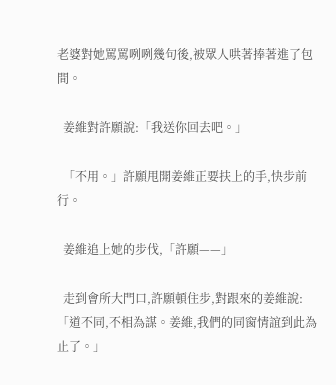老婆對她罵罵咧咧幾句後,被眾人哄著捧著進了包間。

  姜維對許願說:「我送你回去吧。」

  「不用。」許願甩開姜維正要扶上的手,快步前行。

  姜維追上她的步伐,「許願——」

  走到會所大門口,許願頓住步,對跟來的姜維說:「道不同,不相為謀。姜維,我們的同窗情誼到此為止了。」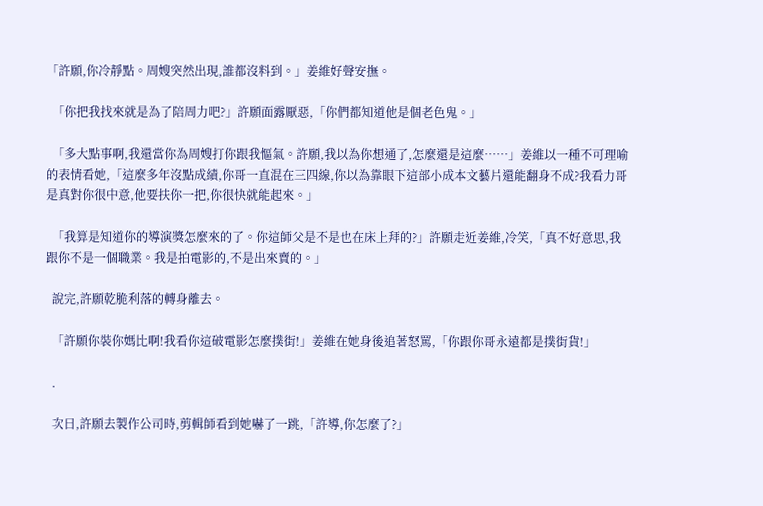「許願,你冷靜點。周嫂突然出現,誰都沒料到。」姜維好聲安撫。

  「你把我找來就是為了陪周力吧?」許願面露厭惡,「你們都知道他是個老色鬼。」

  「多大點事啊,我還當你為周嫂打你跟我慪氣。許願,我以為你想通了,怎麼還是這麼……」姜維以一種不可理喻的表情看她,「這麼多年沒點成績,你哥一直混在三四線,你以為靠眼下這部小成本文藝片還能翻身不成?我看力哥是真對你很中意,他要扶你一把,你很快就能起來。」

  「我算是知道你的導演獎怎麼來的了。你這師父是不是也在床上拜的?」許願走近姜維,冷笑,「真不好意思,我跟你不是一個職業。我是拍電影的,不是出來賣的。」

  說完,許願乾脆利落的轉身離去。

  「許願你裝你媽比啊!我看你這破電影怎麼撲街!」姜維在她身後追著怒罵,「你跟你哥永遠都是撲街貨!」

  .

  次日,許願去製作公司時,剪輯師看到她嚇了一跳,「許導,你怎麼了?」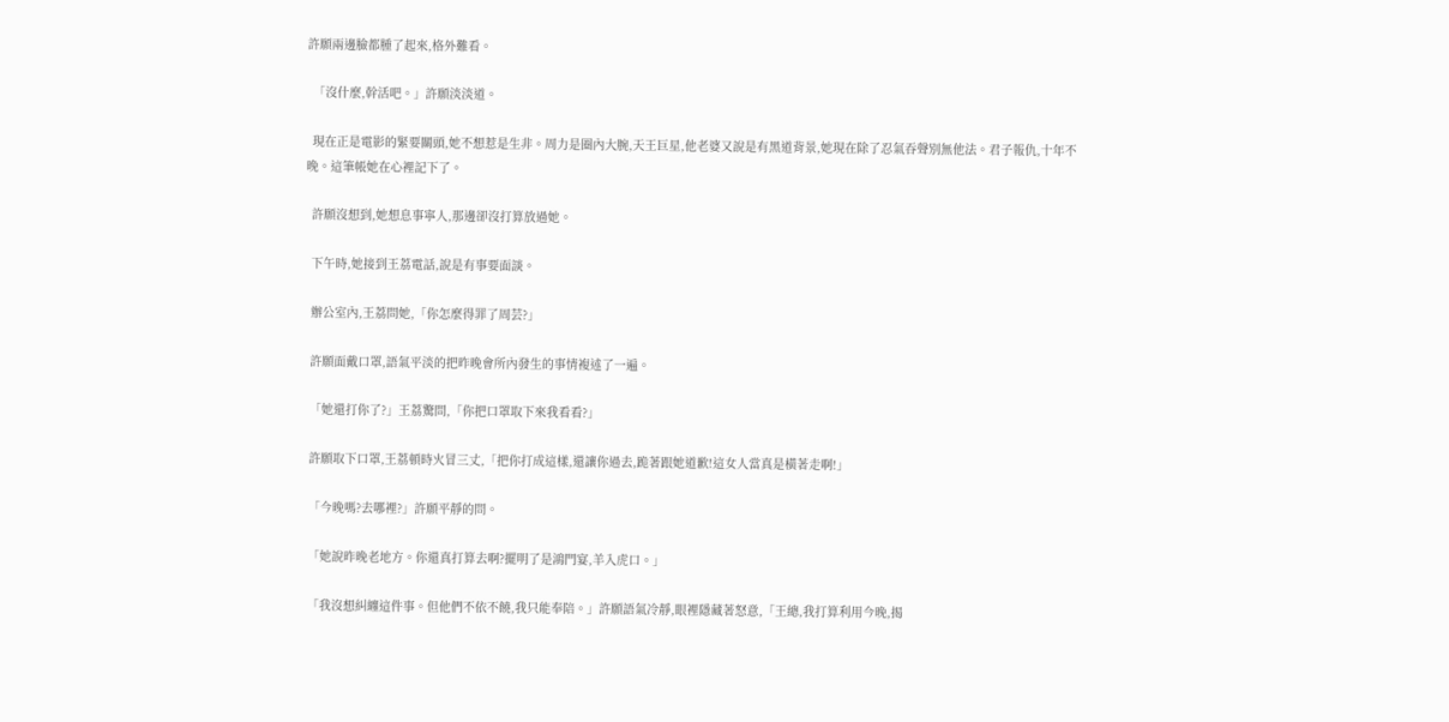許願兩邊臉都腫了起來,格外難看。

  「沒什麼,幹活吧。」許願淡淡道。

  現在正是電影的緊要關頭,她不想惹是生非。周力是圈內大腕,天王巨星,他老婆又說是有黑道背景,她現在除了忍氣吞聲別無他法。君子報仇,十年不晚。這筆帳她在心裡記下了。

  許願沒想到,她想息事寧人,那邊卻沒打算放過她。

  下午時,她接到王荔電話,說是有事要面談。

  辦公室內,王荔問她,「你怎麼得罪了周芸?」

  許願面戴口罩,語氣平淡的把昨晚會所內發生的事情複述了一遍。

  「她還打你了?」王荔驚問,「你把口罩取下來我看看?」

  許願取下口罩,王荔頓時火冒三丈,「把你打成這樣,還讓你過去,跪著跟她道歉!這女人當真是橫著走啊!」

  「今晚嗎?去哪裡?」許願平靜的問。

  「她說昨晚老地方。你還真打算去啊?擺明了是鴻門宴,羊入虎口。」

  「我沒想糾纏這件事。但他們不依不饒,我只能奉陪。」許願語氣冷靜,眼裡隱藏著怒意,「王總,我打算利用今晚,揭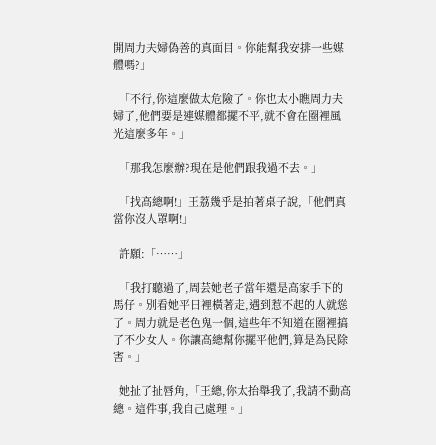開周力夫婦偽善的真面目。你能幫我安排一些媒體嗎?」

  「不行,你這麼做太危險了。你也太小瞧周力夫婦了,他們要是連媒體都擺不平,就不會在圈裡風光這麼多年。」

  「那我怎麼辦?現在是他們跟我過不去。」

  「找高總啊!」王荔幾乎是拍著桌子說,「他們真當你沒人罩啊!」

  許願:「……」

  「我打聽過了,周芸她老子當年還是高家手下的馬仔。別看她平日裡橫著走,遇到惹不起的人就慫了。周力就是老色鬼一個,這些年不知道在圈裡搞了不少女人。你讓高總幫你擺平他們,算是為民除害。」

  她扯了扯唇角,「王總,你太抬舉我了,我請不動高總。這件事,我自己處理。」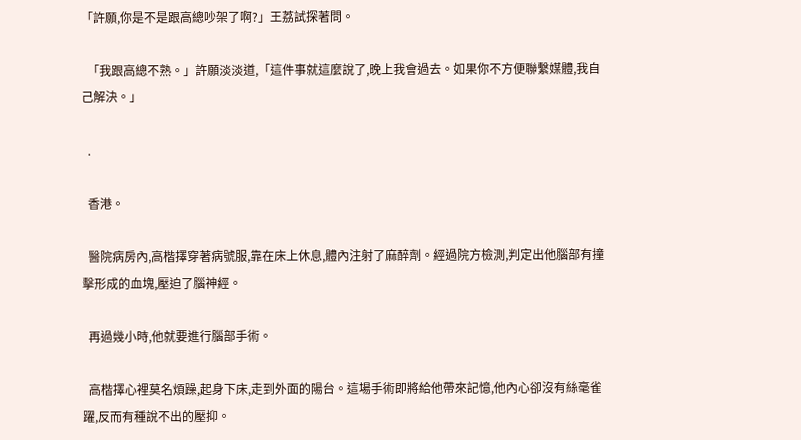「許願,你是不是跟高總吵架了啊?」王荔試探著問。

  「我跟高總不熟。」許願淡淡道,「這件事就這麼說了,晚上我會過去。如果你不方便聯繫媒體,我自己解決。」

  .

  香港。

  醫院病房內,高楷擇穿著病號服,靠在床上休息,體內注射了麻醉劑。經過院方檢測,判定出他腦部有撞擊形成的血塊,壓迫了腦神經。

  再過幾小時,他就要進行腦部手術。

  高楷擇心裡莫名煩躁,起身下床,走到外面的陽台。這場手術即將給他帶來記憶,他內心卻沒有絲毫雀躍,反而有種說不出的壓抑。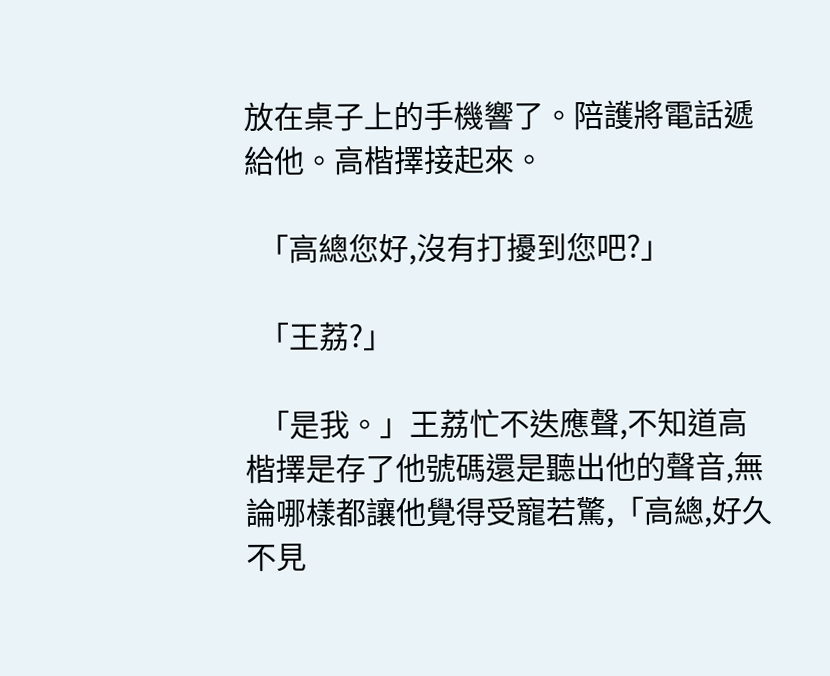放在桌子上的手機響了。陪護將電話遞給他。高楷擇接起來。

  「高總您好,沒有打擾到您吧?」

  「王荔?」

  「是我。」王荔忙不迭應聲,不知道高楷擇是存了他號碼還是聽出他的聲音,無論哪樣都讓他覺得受寵若驚,「高總,好久不見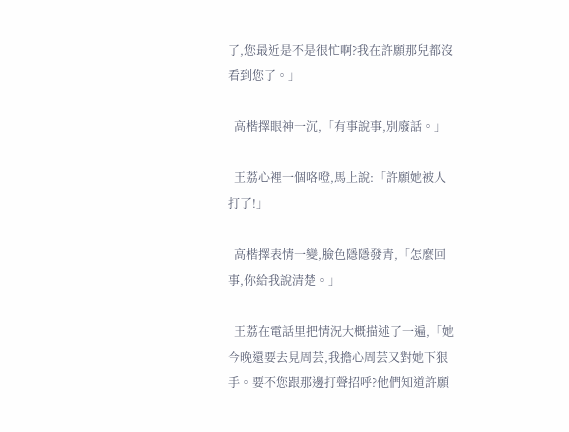了,您最近是不是很忙啊?我在許願那兒都沒看到您了。」

  高楷擇眼神一沉,「有事說事,別廢話。」

  王荔心裡一個咯噔,馬上說:「許願她被人打了!」

  高楷擇表情一變,臉色隱隱發青,「怎麼回事,你給我說清楚。」

  王荔在電話里把情況大概描述了一遍,「她今晚還要去見周芸,我擔心周芸又對她下狠手。要不您跟那邊打聲招呼?他們知道許願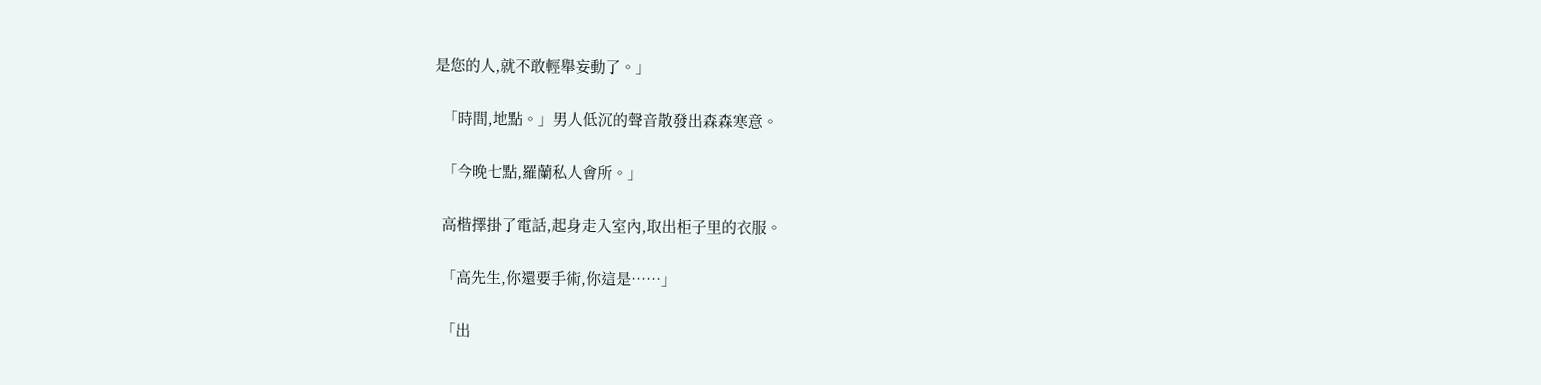是您的人,就不敢輕舉妄動了。」

  「時間,地點。」男人低沉的聲音散發出森森寒意。

  「今晚七點,羅蘭私人會所。」

  高楷擇掛了電話,起身走入室內,取出柜子里的衣服。

  「高先生,你還要手術,你這是……」

  「出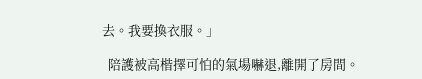去。我要換衣服。」

  陪護被高楷擇可怕的氣場嚇退,離開了房間。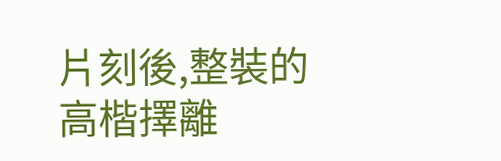片刻後,整裝的高楷擇離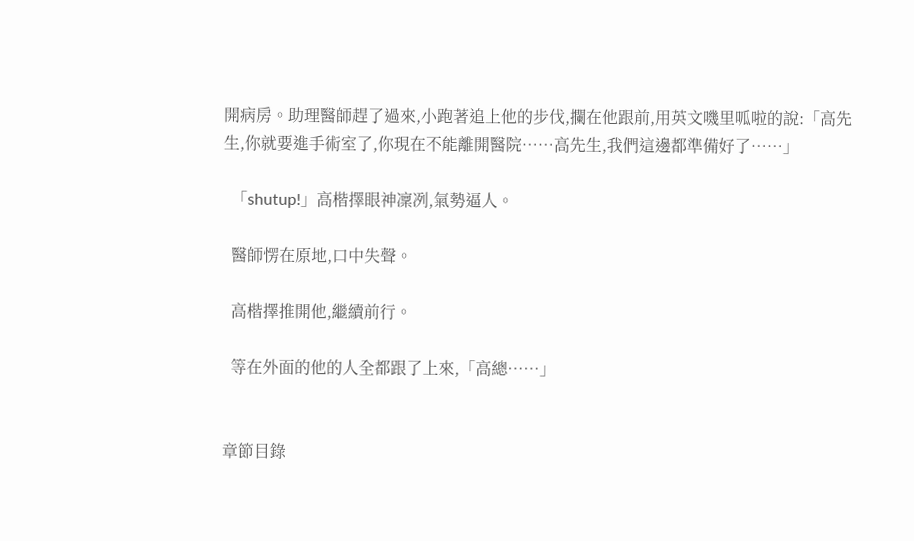開病房。助理醫師趕了過來,小跑著追上他的步伐,攔在他跟前,用英文嘰里呱啦的說:「高先生,你就要進手術室了,你現在不能離開醫院……高先生,我們這邊都準備好了……」

  「shutup!」高楷擇眼神凜冽,氣勢逼人。

  醫師愣在原地,口中失聲。

  高楷擇推開他,繼續前行。

  等在外面的他的人全都跟了上來,「高總……」


章節目錄